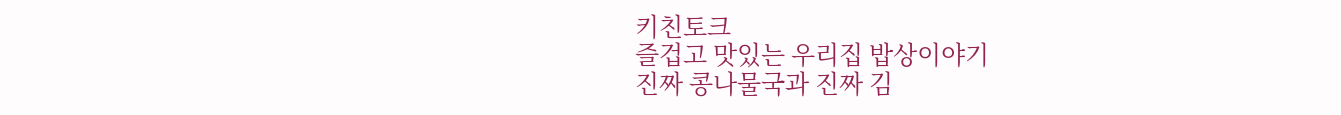키친토크
즐겁고 맛있는 우리집 밥상이야기
진짜 콩나물국과 진짜 김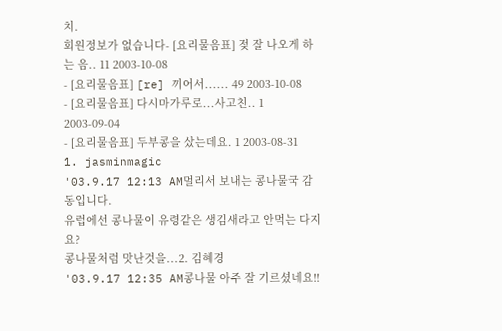치.
회원정보가 없습니다- [요리물음표] 젖 잘 나오게 하는 음.. 11 2003-10-08
- [요리물음표] [re] 끼어서...... 49 2003-10-08
- [요리물음표] 다시마가루로...사고친.. 1 2003-09-04
- [요리물음표] 두부콩을 샀는데요. 1 2003-08-31
1. jasminmagic
'03.9.17 12:13 AM멀리서 보내는 콩나물국 감동입니다.
유럽에선 콩나물이 유령같은 생김새라고 안먹는 다지요?
콩나물처럼 맛난것을...2. 김혜경
'03.9.17 12:35 AM콩나물 아주 잘 기르셨네요!!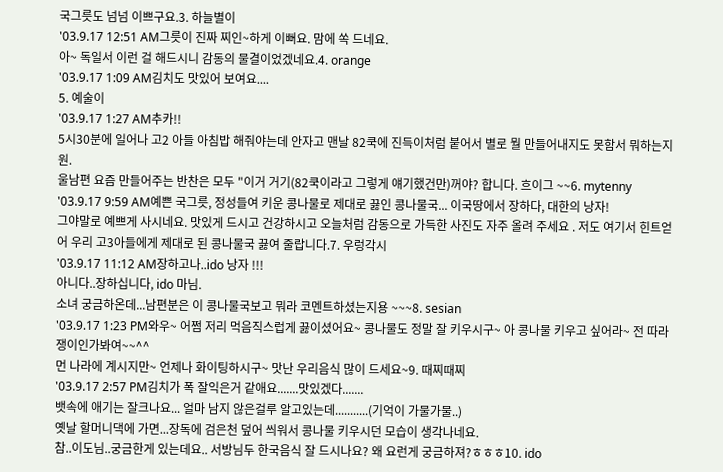국그릇도 넘넘 이쁘구요.3. 하늘별이
'03.9.17 12:51 AM그릇이 진짜 찌인~하게 이뻐요. 맘에 쏙 드네요.
아~ 독일서 이런 걸 해드시니 감동의 물결이었겠네요.4. orange
'03.9.17 1:09 AM김치도 맛있어 보여요....
5. 예술이
'03.9.17 1:27 AM추카!!
5시30분에 일어나 고2 아들 아침밥 해줘야는데 안자고 맨날 82쿡에 진득이처럼 붙어서 별로 뭘 만들어내지도 못함서 뭐하는지원.
울남편 요즘 만들어주는 반찬은 모두 "이거 거기(82쿡이라고 그렇게 얘기했건만)꺼야? 합니다. 흐이그 ~~6. mytenny
'03.9.17 9:59 AM예쁜 국그릇, 정성들여 키운 콩나물로 제대로 끓인 콩나물국... 이국땅에서 장하다, 대한의 낭자!
그야말로 예쁘게 사시네요. 맛있게 드시고 건강하시고 오늘처럼 감동으로 가득한 사진도 자주 올려 주세요 . 저도 여기서 힌트얻어 우리 고3아들에게 제대로 된 콩나물국 끓여 줄랍니다.7. 우렁각시
'03.9.17 11:12 AM장하고나..ido 낭자 !!!
아니다..장하십니다, ido 마님.
소녀 궁금하온데...남편분은 이 콩나물국보고 뭐라 코멘트하셨는지용 ~~~8. sesian
'03.9.17 1:23 PM와우~ 어쩜 저리 먹음직스럽게 끓이셨어요~ 콩나물도 정말 잘 키우시구~ 아 콩나물 키우고 싶어라~ 전 따라쟁이인가봐여~~^^
먼 나라에 계시지만~ 언제나 화이팅하시구~ 맛난 우리음식 많이 드세요~9. 때찌때찌
'03.9.17 2:57 PM김치가 폭 잘익은거 같애요.......맛있겠다.......
뱃속에 애기는 잘크나요... 얼마 남지 않은걸루 알고있는데...........(기억이 가물가물..)
옛날 할머니댁에 가면...장독에 검은천 덮어 씌워서 콩나물 키우시던 모습이 생각나네요.
참..이도님..궁금한게 있는데요.. 서방님두 한국음식 잘 드시나요? 왜 요런게 궁금하져?ㅎㅎㅎ10. ido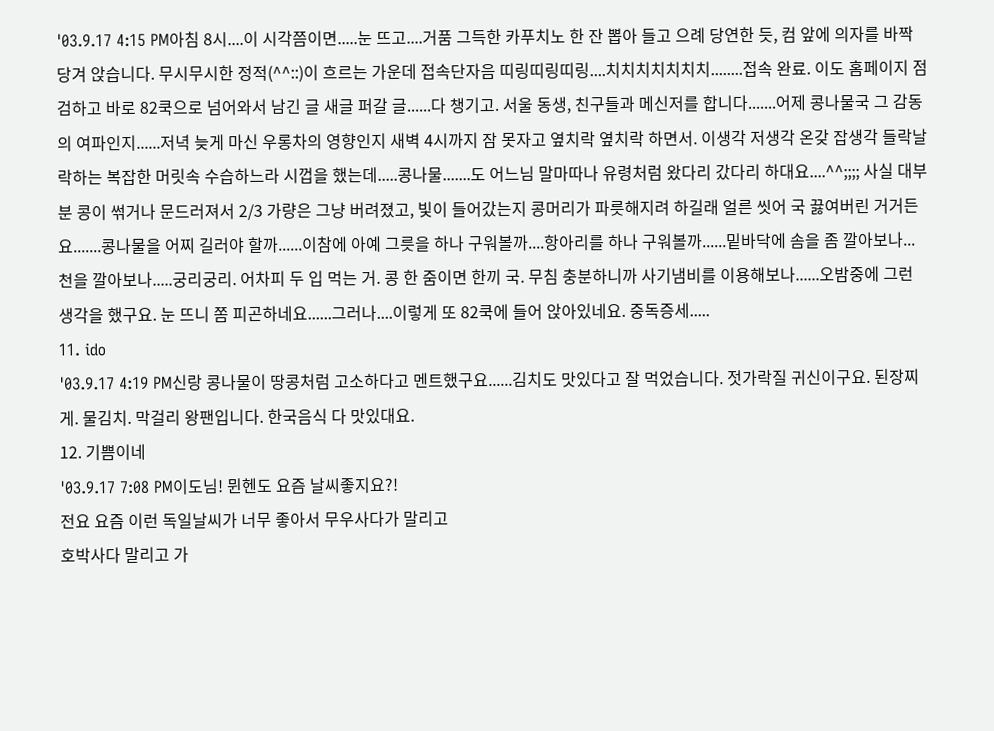'03.9.17 4:15 PM아침 8시....이 시각쯤이면.....눈 뜨고....거품 그득한 카푸치노 한 잔 뽑아 들고 으례 당연한 듯, 컴 앞에 의자를 바짝 당겨 앉습니다. 무시무시한 정적(^^::)이 흐르는 가운데 접속단자음 띠링띠링띠링....치치치치치치치........접속 완료. 이도 홈페이지 점검하고 바로 82쿡으로 넘어와서 남긴 글 새글 퍼갈 글......다 챙기고. 서울 동생, 친구들과 메신저를 합니다.......어제 콩나물국 그 감동의 여파인지......저녁 늦게 마신 우롱차의 영향인지 새벽 4시까지 잠 못자고 옆치락 옆치락 하면서. 이생각 저생각 온갖 잡생각 들락날락하는 복잡한 머릿속 수습하느라 시껍을 했는데.....콩나물.......도 어느님 말마따나 유령처럼 왔다리 갔다리 하대요....^^;;;; 사실 대부분 콩이 썪거나 문드러져서 2/3 가량은 그냥 버려졌고, 빛이 들어갔는지 콩머리가 파릇해지려 하길래 얼른 씻어 국 끓여버린 거거든요.......콩나물을 어찌 길러야 할까......이참에 아예 그릇을 하나 구워볼까....항아리를 하나 구워볼까......밑바닥에 솜을 좀 깔아보나...천을 깔아보나.....궁리궁리. 어차피 두 입 먹는 거. 콩 한 줌이면 한끼 국. 무침 충분하니까 사기냄비를 이용해보나......오밤중에 그런 생각을 했구요. 눈 뜨니 쫌 피곤하네요......그러나....이렇게 또 82쿡에 들어 앉아있네요. 중독증세.....
11. ido
'03.9.17 4:19 PM신랑 콩나물이 땅콩처럼 고소하다고 멘트했구요......김치도 맛있다고 잘 먹었습니다. 젓가락질 귀신이구요. 된장찌게. 물김치. 막걸리 왕팬입니다. 한국음식 다 맛있대요.
12. 기쁨이네
'03.9.17 7:08 PM이도님! 뮌헨도 요즘 날씨좋지요?!
전요 요즘 이런 독일날씨가 너무 좋아서 무우사다가 말리고
호박사다 말리고 가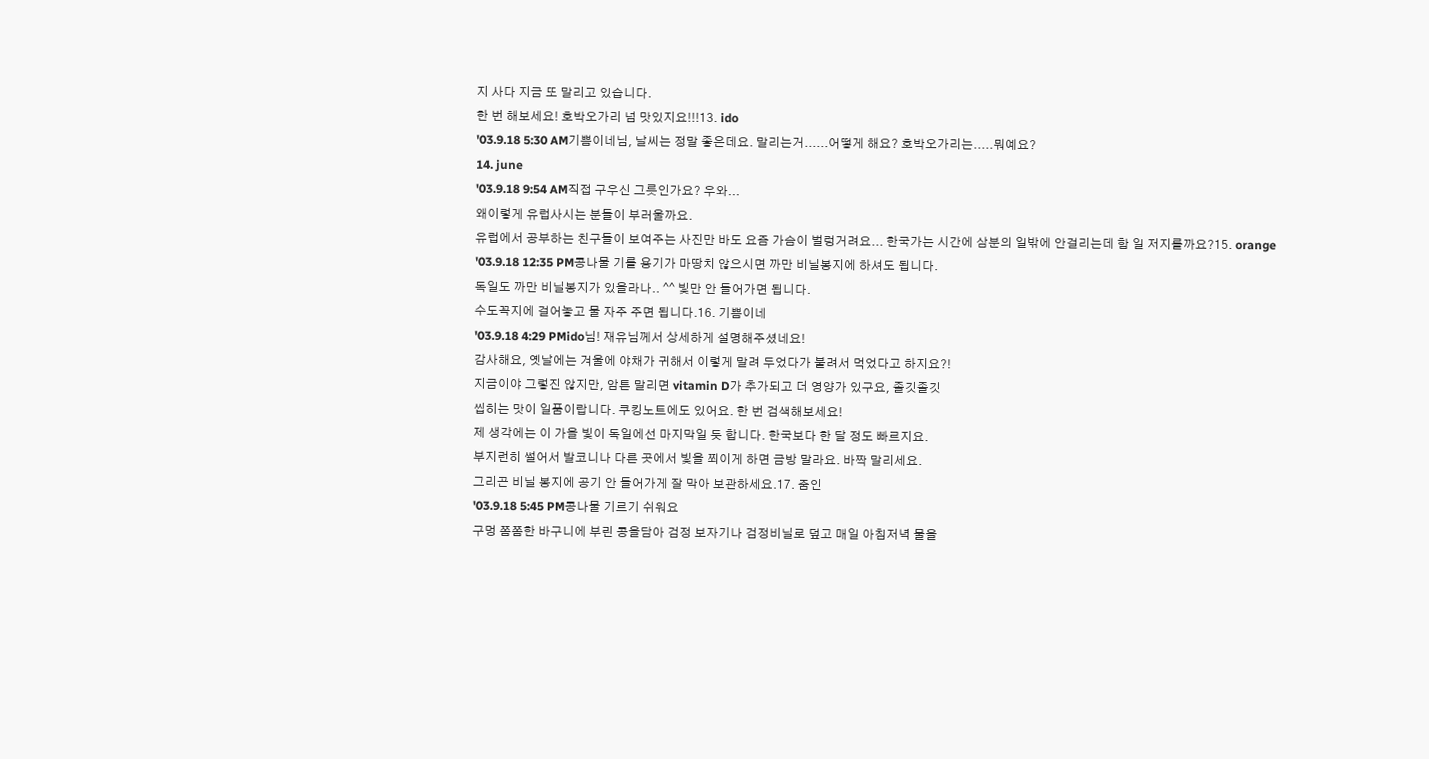지 사다 지금 또 말리고 있습니다.
한 번 해보세요! 호박오가리 넘 맛있지요!!!13. ido
'03.9.18 5:30 AM기쁨이네님, 날씨는 정말 좋은데요. 말리는거......어떻게 해요? 호박오가리는.....뭐예요?
14. june
'03.9.18 9:54 AM직접 구우신 그릇인가요? 우와...
왜이렇게 유럽사시는 분들이 부러울까요.
유럽에서 공부하는 친구들이 보여주는 사진만 바도 요즘 가슴이 벌렁거려요... 한국가는 시간에 삼분의 일밖에 안걸리는데 함 일 저지를까요?15. orange
'03.9.18 12:35 PM콩나물 기를 용기가 마땅치 않으시면 까만 비닐봉지에 하셔도 됩니다.
독일도 까만 비닐봉지가 있을라나.. ^^ 빛만 안 들어가면 됩니다.
수도꼭지에 걸어놓고 물 자주 주면 됩니다.16. 기쁨이네
'03.9.18 4:29 PMido님! 재유님께서 상세하게 설명해주셨네요!
감사해요, 옛날에는 겨울에 야채가 귀해서 이렇게 말려 두었다가 불려서 먹었다고 하지요?!
지금이야 그렇진 않지만, 암튼 말리면 vitamin D가 추가되고 더 영양가 있구요, 졸깃졸깃
씹히는 맛이 일품이랍니다. 쿠킹노트에도 있어요. 한 번 검색해보세요!
제 생각에는 이 가을 빛이 독일에선 마지막일 듯 합니다. 한국보다 한 달 정도 빠르지요.
부지런히 썰어서 발코니나 다른 곳에서 빛을 쬐이게 하면 금방 말라요. 바짝 말리세요.
그리곤 비닐 봉지에 공기 안 들어가게 잘 막아 보관하세요.17. 줌인
'03.9.18 5:45 PM콩나물 기르기 쉬워요
구멍 쫌쫌한 바구니에 부린 콩을담아 검정 보자기나 검정비닐로 덮고 매일 아침저녁 물을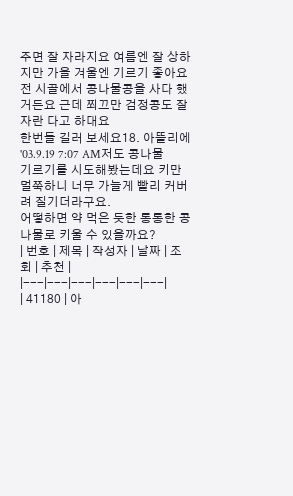주면 잘 자라지요 여름엔 잘 상하지만 가을 겨울엔 기르기 좋아요
전 시골에서 콩나물콩을 사다 했거든요 근데 쬐끄만 검정콩도 잘 자란 다고 하대요
한번들 길러 보세요18. 아뜰리에
'03.9.19 7:07 AM저도 콩나물 기르기를 시도해봤는데요 키만 멀쭉하니 너무 가늘게 빨리 커버려 질기더라구요.
어떻하면 약 먹은 듯한 통통한 콩나물로 키울 수 있을까요?
| 번호 | 제목 | 작성자 | 날짜 | 조회 | 추천 |
|---|---|---|---|---|---|
| 41180 | 아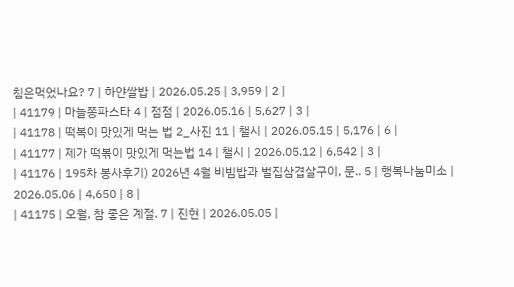침은먹었나요? 7 | 하얀쌀밥 | 2026.05.25 | 3,959 | 2 |
| 41179 | 마늘쫑파스타 4 | 점점 | 2026.05.16 | 5,627 | 3 |
| 41178 | 떡복이 맛있게 먹는 법 2_사진 11 | 챌시 | 2026.05.15 | 5,176 | 6 |
| 41177 | 제가 떡볶이 맛있게 먹는법 14 | 챌시 | 2026.05.12 | 6,542 | 3 |
| 41176 | 195차 봉사후기) 2026년 4월 비빔밥과 벌집삼겹살구이, 문.. 5 | 행복나눔미소 | 2026.05.06 | 4,650 | 8 |
| 41175 | 오월, 참 좋은 계절. 7 | 진현 | 2026.05.05 |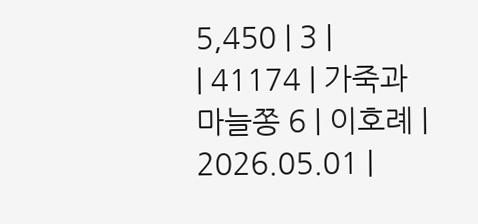5,450 | 3 |
| 41174 | 가죽과 마늘쫑 6 | 이호례 | 2026.05.01 |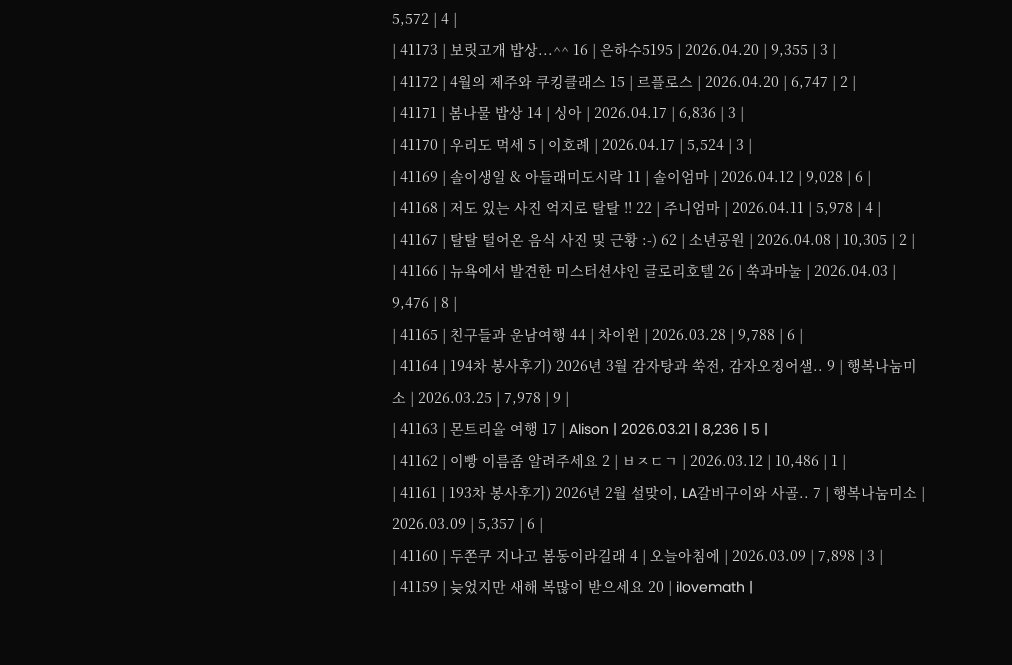5,572 | 4 |
| 41173 | 보릿고개 밥상...^^ 16 | 은하수5195 | 2026.04.20 | 9,355 | 3 |
| 41172 | 4월의 제주와 쿠킹클래스 15 | 르플로스 | 2026.04.20 | 6,747 | 2 |
| 41171 | 봄나물 밥상 14 | 싱아 | 2026.04.17 | 6,836 | 3 |
| 41170 | 우리도 먹세 5 | 이호례 | 2026.04.17 | 5,524 | 3 |
| 41169 | 솔이생일 & 아들래미도시락 11 | 솔이엄마 | 2026.04.12 | 9,028 | 6 |
| 41168 | 저도 있는 사진 억지로 탈탈 !! 22 | 주니엄마 | 2026.04.11 | 5,978 | 4 |
| 41167 | 탈탈 털어온 음식 사진 및 근황 :-) 62 | 소년공원 | 2026.04.08 | 10,305 | 2 |
| 41166 | 뉴욕에서 발견한 미스터션샤인 글로리호텔 26 | 쑥과마눌 | 2026.04.03 | 9,476 | 8 |
| 41165 | 친구들과 운남여행 44 | 차이윈 | 2026.03.28 | 9,788 | 6 |
| 41164 | 194차 봉사후기) 2026년 3월 감자탕과 쑥전, 감자오징어샐.. 9 | 행복나눔미소 | 2026.03.25 | 7,978 | 9 |
| 41163 | 몬트리올 여행 17 | Alison | 2026.03.21 | 8,236 | 5 |
| 41162 | 이빵 이름좀 알려주세요 2 | ㅂㅈㄷㄱ | 2026.03.12 | 10,486 | 1 |
| 41161 | 193차 봉사후기) 2026년 2월 설맞이, LA갈비구이와 사골.. 7 | 행복나눔미소 | 2026.03.09 | 5,357 | 6 |
| 41160 | 두쫀쿠 지나고 봄동이라길래 4 | 오늘아침에 | 2026.03.09 | 7,898 | 3 |
| 41159 | 늦었지만 새해 복많이 받으세요 20 | ilovemath |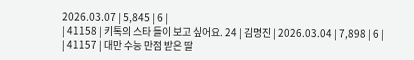2026.03.07 | 5,845 | 6 |
| 41158 | 키톡의 스타 들이 보고 싶어요. 24 | 김명진 | 2026.03.04 | 7,898 | 6 |
| 41157 | 대만 수능 만점 받은 딸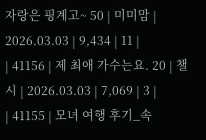자랑은 핑계고~ 50 | 미미맘 | 2026.03.03 | 9,434 | 11 |
| 41156 | 제 최애 가수는요. 20 | 챌시 | 2026.03.03 | 7,069 | 3 |
| 41155 | 모녀 여행 후기_속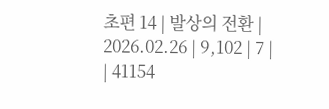초편 14 | 발상의 전환 | 2026.02.26 | 9,102 | 7 |
| 41154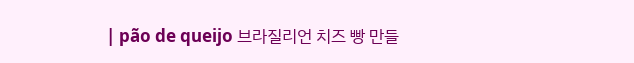| pão de queijo 브라질리언 치즈 빵 만들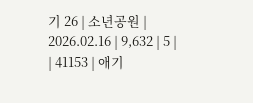기 26 | 소년공원 | 2026.02.16 | 9,632 | 5 |
| 41153 | 애기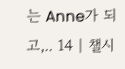는 Anne가 되고,.. 14 | 챌시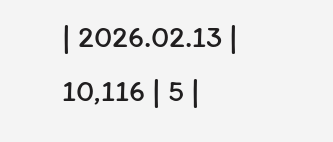| 2026.02.13 | 10,116 | 5 |